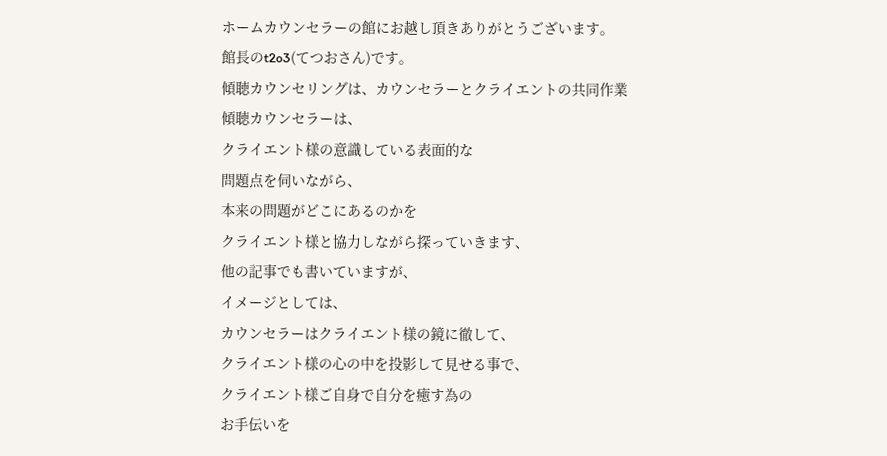ホームカウンセラーの館にお越し頂きありがとうございます。
館長のt2o3(てつおさん)です。
傾聴カウンセリングは、カウンセラーとクライエントの共同作業
傾聴カウンセラーは、
クライエント様の意識している表面的な
問題点を伺いながら、
本来の問題がどこにあるのかを
クライエント様と協力しながら探っていきます、
他の記事でも書いていますが、
イメージとしては、
カウンセラーはクライエント様の鏡に徹して、
クライエント様の心の中を投影して見せる事で、
クライエント様ご自身で自分を癒す為の
お手伝いを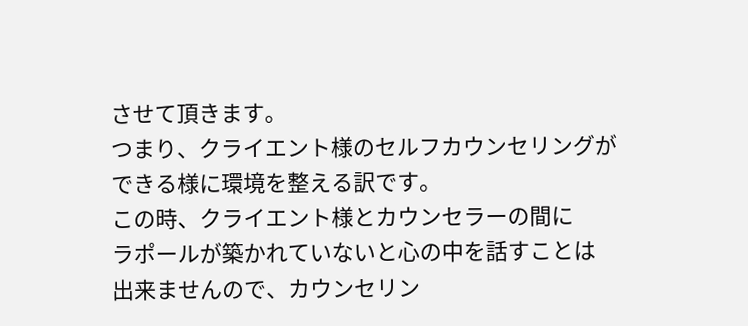させて頂きます。
つまり、クライエント様のセルフカウンセリングが
できる様に環境を整える訳です。
この時、クライエント様とカウンセラーの間に
ラポールが築かれていないと心の中を話すことは
出来ませんので、カウンセリン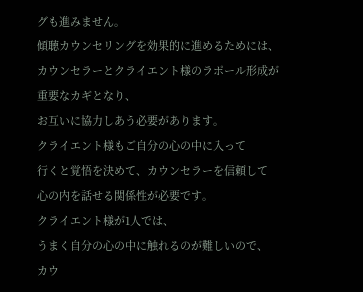グも進みません。
傾聴カウンセリングを効果的に進めるためには、
カウンセラーとクライエント様のラポール形成が
重要なカギとなり、
お互いに協力しあう必要があります。
クライエント様もご自分の心の中に入って
行くと覚悟を決めて、カウンセラーを信頼して
心の内を話せる関係性が必要です。
クライエント様が1人では、
うまく自分の心の中に触れるのが難しいので、
カウ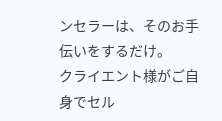ンセラーは、そのお手伝いをするだけ。
クライエント様がご自身でセル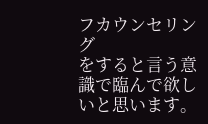フカウンセリング
をすると言う意識で臨んで欲しいと思います。